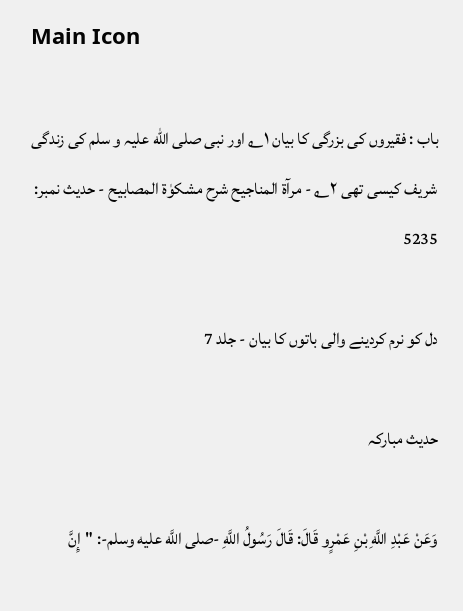Main Icon

باب : فقیروں کی بزرگی کا بیان ۱؎ اور نبی صلی الله علیہ و سلم کی زندگی شریف کیسی تھی ۲؎ - مرآۃ المناجیح شرح مشکوٰۃ المصابیح - حدیث نمبر: 5235

دل کو نرم کردینے والی باتوں کا بیان - جلد 7

حدیث مبارکہ

وَعَنْ عَبْدِ اللَّهِ بْنِ عَمْرٍو قَالَ: قَالَ رَسُولُ اللَّهِ -صلى اللَّه عليه وسلم-: "إِنَّ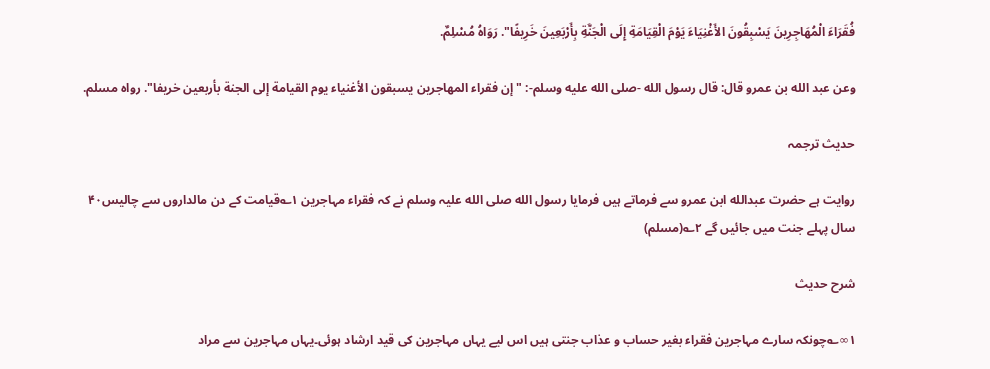فُقَرَاءَ الْمُهَاجِرِينَ يَسْبِقُونَ الأَغْنِيَاءَ يَوْمَ الْقِيَامَةِ إِلَى الْجَنَّةِ بِأَرْبَعِينَ خَرِيفًا". رَوَاهُ مُسْلِمٌ.

وعن عبد الله بن عمرو قال: قال رسول الله -صلى الله عليه وسلم-: "إن فقراء المهاجرين يسبقون الأغنياء يوم القيامة إلى الجنة بأربعين خريفا". رواه مسلم.

حدیث ترجمہ

روایت ہے حضرت عبدالله ابن عمرو سے فرماتے ہیں فرمایا رسول الله صلی الله علیہ وسلم نے کہ فقراء مہاجرین ۱؎قیامت کے دن مالداروں سے چالیس۴۰ سال پہلے جنت میں جائیں گے ۲؎(مسلم)

شرح حدیث

۱∞؎چونکہ سارے مہاجرین فقراء بغیر حساب و عذاب جنتی ہیں اس لیے یہاں مہاجرین کی قید ارشاد ہوئی۔یہاں مہاجرین سے مراد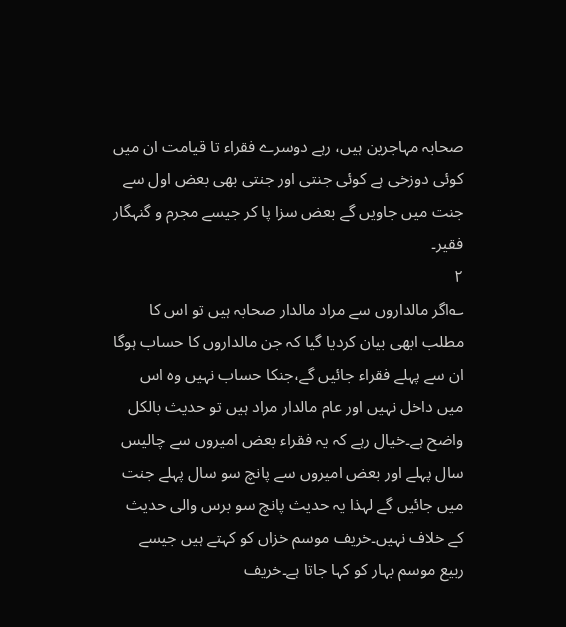صحابہ مہاجرین ہیں، رہے دوسرے فقراء تا قیامت ان میں کوئی دوزخی ہے کوئی جنتی اور جنتی بھی بعض اول سے جنت میں جاویں گے بعض سزا پا کر جیسے مجرم و گنہگار فقیر۔
۲
؎اگر مالداروں سے مراد مالدار صحابہ ہیں تو اس کا مطلب ابھی بیان کردیا گیا کہ جن مالداروں کا حساب ہوگا ان سے پہلے فقراء جائیں گے،جنکا حساب نہیں وہ اس میں داخل نہیں اور عام مالدار مراد ہیں تو حدیث بالکل واضح ہے۔خیال رہے کہ یہ فقراء بعض امیروں سے چالیس سال پہلے اور بعض امیروں سے پانچ سو سال پہلے جنت میں جائیں گے لہذا یہ حدیث پانچ سو برس والی حدیث کے خلاف نہیں۔خریف موسم خزاں کو کہتے ہیں جیسے ربیع موسم بہار کو کہا جاتا ہے۔خریف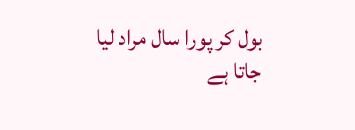بول کر پورا سال مراد لیا جاتا ہے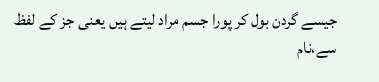جیسے گردن بول کر پورا جسم مراد لیتے ہیں یعنی جز کے لفظ سے،نام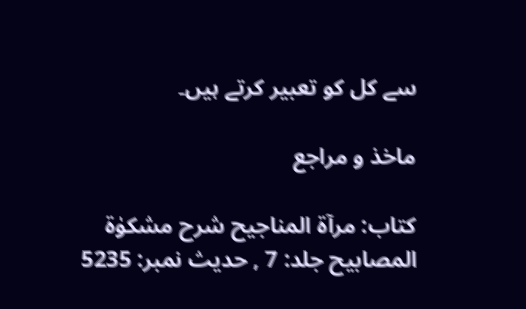سے کل کو تعبیر کرتے ہیں۔

ماخذ و مراجع

کتاب: مرآۃ المناجیح شرح مشکوٰۃ المصابیح جلد: 7 , حدیث نمبر: 5235